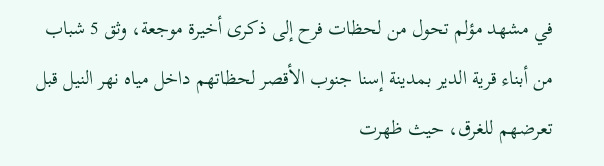في مشهد مؤلم تحول من لحظات فرح إلى ذكرى أخيرة موجعة، وثق 5 شباب من أبناء قرية الدير بمدينة إسنا جنوب الأقصر لحظاتهم داخل مياه نهر النيل قبل تعرضهم للغرق، حيث ظهرت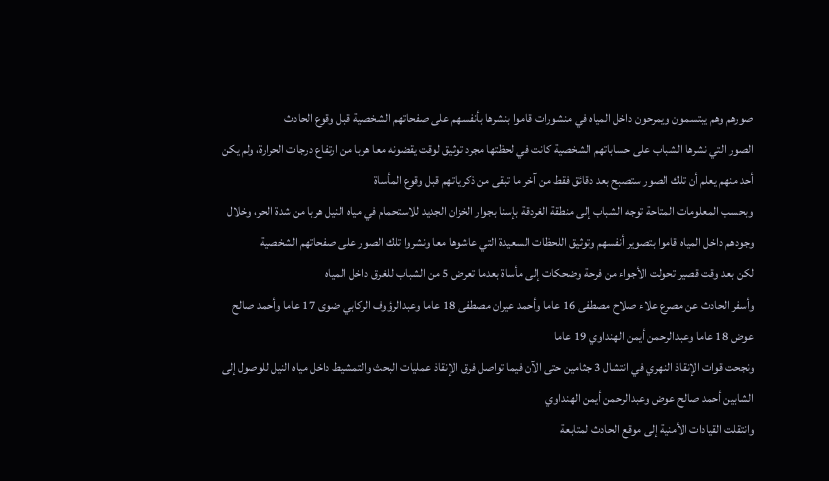صورهم وهم يبتسمون ويمرحون داخل المياه في منشورات قاموا بنشرها بأنفسهم على صفحاتهم الشخصية قبل وقوع الحادث
الصور التي نشرها الشباب على حساباتهم الشخصية كانت في لحظتها مجرد توثيق لوقت يقضونه معا هربا من ارتفاع درجات الحرارة، ولم يكن أحد منهم يعلم أن تلك الصور ستصبح بعد دقائق فقط من آخر ما تبقى من ذكرياتهم قبل وقوع المأساة
وبحسب المعلومات المتاحة توجه الشباب إلى منطقة الغردقة بإسنا بجوار الخزان الجديد للاستحمام في مياه النيل هربا من شدة الحر، وخلال وجودهم داخل المياه قاموا بتصوير أنفسهم وتوثيق اللحظات السعيدة التي عاشوها معا ونشروا تلك الصور على صفحاتهم الشخصية
لكن بعد وقت قصير تحولت الأجواء من فرحة وضحكات إلى مأساة بعدما تعرض 5 من الشباب للغرق داخل المياه
وأسفر الحادث عن مصرع علاء صلاح مصطفى 16 عاما وأحمد عيران مصطفى 18 عاما وعبدالرؤوف الركابي ضوى 17 عاما وأحمد صالح عوض 18 عاما وعبدالرحمن أيمن الهنداوي 19 عاما
ونجحت قوات الإنقاذ النهري في انتشال 3 جثامين حتى الآن فيما تواصل فرق الإنقاذ عمليات البحث والتمشيط داخل مياه النيل للوصول إلى الشابين أحمد صالح عوض وعبدالرحمن أيمن الهنداوي
وانتقلت القيادات الأمنية إلى موقع الحادث لمتابعة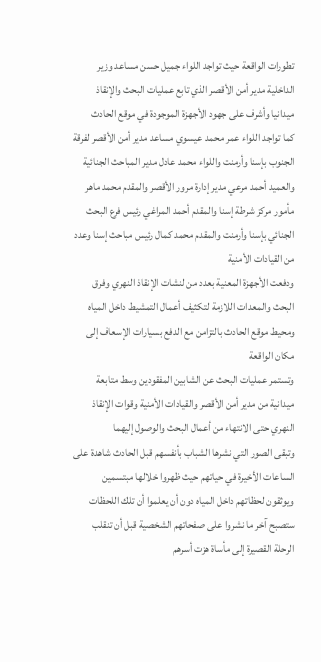تطورات الواقعة حيث تواجد اللواء جميل حسن مساعد وزير الداخلية مدير أمن الأقصر الذي تابع عمليات البحث والإنقاذ ميدانيا وأشرف على جهود الأجهزة الموجودة في موقع الحادث
كما تواجد اللواء عمر محمد عيسوي مساعد مدير أمن الأقصر لفرقة الجنوب بإسنا وأرمنت واللواء محمد عادل مدير المباحث الجنائية والعميد أحمد مرعي مدير إدارة مرور الأقصر والمقدم محمد ماهر مأمور مركز شرطة إسنا والمقدم أحمد المراغي رئيس فرع البحث الجنائي بإسنا وأرمنت والمقدم محمد كمال رئيس مباحث إسنا وعدد من القيادات الأمنية
ودفعت الأجهزة المعنية بعدد من لنشات الإنقاذ النهري وفرق البحث والمعدات اللازمة لتكثيف أعمال التمشيط داخل المياه ومحيط موقع الحادث بالتزامن مع الدفع بسيارات الإسعاف إلى مكان الواقعة
وتستمر عمليات البحث عن الشابين المفقودين وسط متابعة ميدانية من مدير أمن الأقصر والقيادات الأمنية وقوات الإنقاذ النهري حتى الانتهاء من أعمال البحث والوصول إليهما
وتبقى الصور التي نشرها الشباب بأنفسهم قبل الحادث شاهدة على الساعات الأخيرة في حياتهم حيث ظهروا خلالها مبتسمين ويوثقون لحظاتهم داخل المياه دون أن يعلموا أن تلك اللحظات ستصبح آخر ما نشروا على صفحاتهم الشخصية قبل أن تنقلب الرحلة القصيرة إلى مأساة هزت أسرهم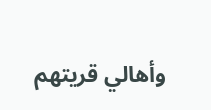وأهالي قريتهم